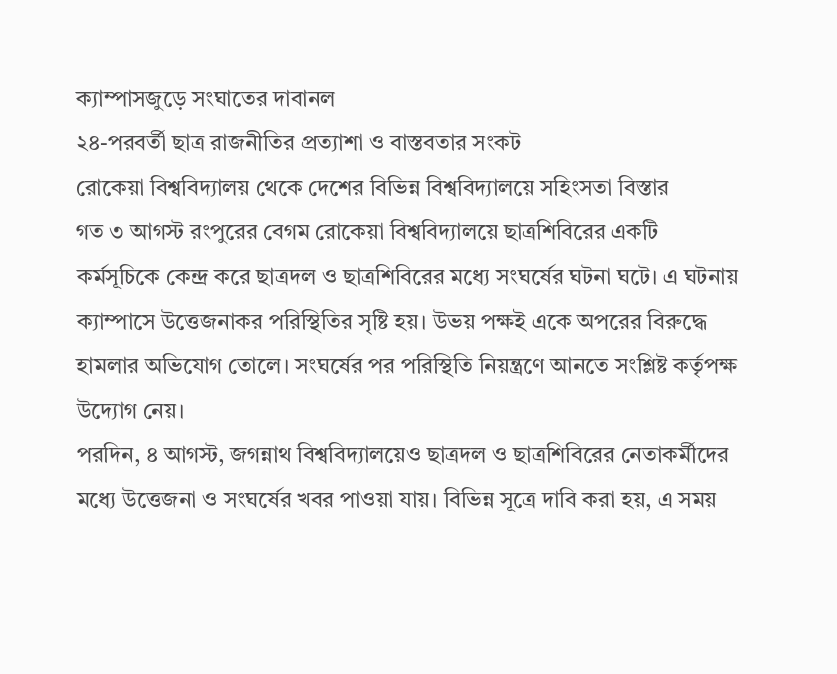ক্যাম্পাসজুড়ে সংঘাতের দাবানল
২৪-পরবর্তী ছাত্র রাজনীতির প্রত্যাশা ও বাস্তবতার সংকট
রোকেয়া বিশ্ববিদ্যালয় থেকে দেশের বিভিন্ন বিশ্ববিদ্যালয়ে সহিংসতা বিস্তার
গত ৩ আগস্ট রংপুরের বেগম রোকেয়া বিশ্ববিদ্যালয়ে ছাত্রশিবিরের একটি কর্মসূচিকে কেন্দ্র করে ছাত্রদল ও ছাত্রশিবিরের মধ্যে সংঘর্ষের ঘটনা ঘটে। এ ঘটনায় ক্যাম্পাসে উত্তেজনাকর পরিস্থিতির সৃষ্টি হয়। উভয় পক্ষই একে অপরের বিরুদ্ধে হামলার অভিযোগ তোলে। সংঘর্ষের পর পরিস্থিতি নিয়ন্ত্রণে আনতে সংশ্লিষ্ট কর্তৃপক্ষ উদ্যোগ নেয়।
পরদিন, ৪ আগস্ট, জগন্নাথ বিশ্ববিদ্যালয়েও ছাত্রদল ও ছাত্রশিবিরের নেতাকর্মীদের মধ্যে উত্তেজনা ও সংঘর্ষের খবর পাওয়া যায়। বিভিন্ন সূত্রে দাবি করা হয়, এ সময়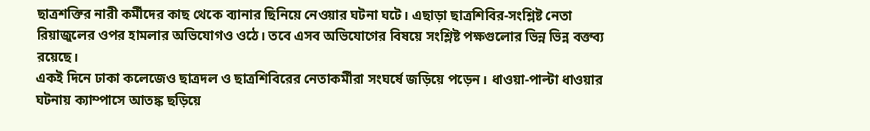ছাত্রশক্তির নারী কর্মীদের কাছ থেকে ব্যানার ছিনিয়ে নেওয়ার ঘটনা ঘটে। এছাড়া ছাত্রশিবির-সংশ্লিষ্ট নেতা রিয়াজুলের ওপর হামলার অভিযোগও ওঠে। তবে এসব অভিযোগের বিষয়ে সংশ্লিষ্ট পক্ষগুলোর ভিন্ন ভিন্ন বক্তব্য রয়েছে।
একই দিনে ঢাকা কলেজেও ছাত্রদল ও ছাত্রশিবিরের নেতাকর্মীরা সংঘর্ষে জড়িয়ে পড়েন। ধাওয়া-পাল্টা ধাওয়ার ঘটনায় ক্যাম্পাসে আতঙ্ক ছড়িয়ে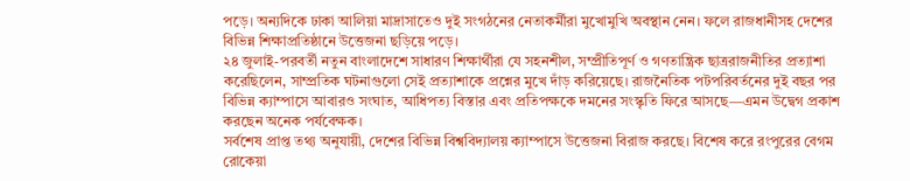পড়ে। অন্যদিকে ঢাকা আলিয়া মাদ্রাসাতেও দুই সংগঠনের নেতাকর্মীরা মুখোমুখি অবস্থান নেন। ফলে রাজধানীসহ দেশের বিভিন্ন শিক্ষাপ্রতিষ্ঠানে উত্তেজনা ছড়িয়ে পড়ে।
২৪ জুলাই-পরবর্তী নতুন বাংলাদেশে সাধারণ শিক্ষার্থীরা যে সহনশীল, সম্প্রীতিপূর্ণ ও গণতান্ত্রিক ছাত্ররাজনীতির প্রত্যাশা করেছিলেন, সাম্প্রতিক ঘটনাগুলো সেই প্রত্যাশাকে প্রশ্নের মুখে দাঁড় করিয়েছে। রাজনৈতিক পটপরিবর্তনের দুই বছর পর বিভিন্ন ক্যাম্পাসে আবারও সংঘাত, আধিপত্য বিস্তার এবং প্রতিপক্ষকে দমনের সংস্কৃতি ফিরে আসছে—এমন উদ্বেগ প্রকাশ করছেন অনেক পর্যবেক্ষক।
সর্বশেষ প্রাপ্ত তথ্য অনুযায়ী, দেশের বিভিন্ন বিশ্ববিদ্যালয় ক্যাম্পাসে উত্তেজনা বিরাজ করছে। বিশেষ করে রংপুরের বেগম রোকেয়া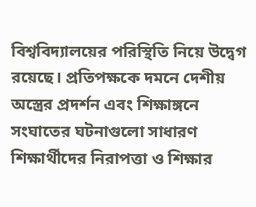বিশ্ববিদ্যালয়ের পরিস্থিতি নিয়ে উদ্বেগ রয়েছে। প্রতিপক্ষকে দমনে দেশীয় অস্ত্রের প্রদর্শন এবং শিক্ষাঙ্গনে সংঘাতের ঘটনাগুলো সাধারণ শিক্ষার্থীদের নিরাপত্তা ও শিক্ষার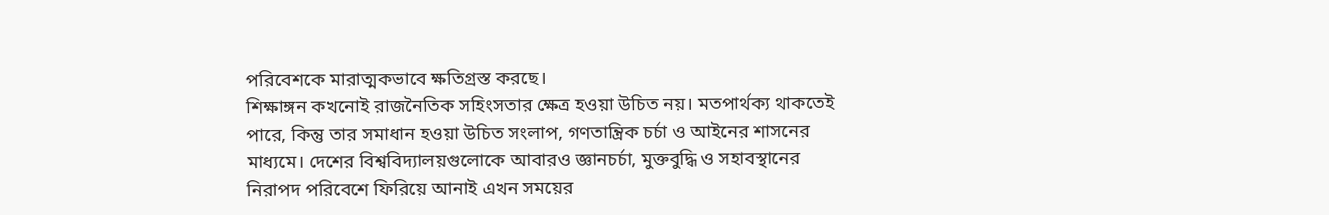পরিবেশকে মারাত্মকভাবে ক্ষতিগ্রস্ত করছে।
শিক্ষাঙ্গন কখনোই রাজনৈতিক সহিংসতার ক্ষেত্র হওয়া উচিত নয়। মতপার্থক্য থাকতেই পারে, কিন্তু তার সমাধান হওয়া উচিত সংলাপ, গণতান্ত্রিক চর্চা ও আইনের শাসনের মাধ্যমে। দেশের বিশ্ববিদ্যালয়গুলোকে আবারও জ্ঞানচর্চা, মুক্তবুদ্ধি ও সহাবস্থানের নিরাপদ পরিবেশে ফিরিয়ে আনাই এখন সময়ের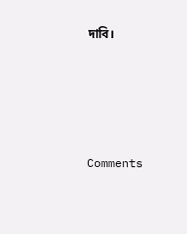দাবি।




Comments